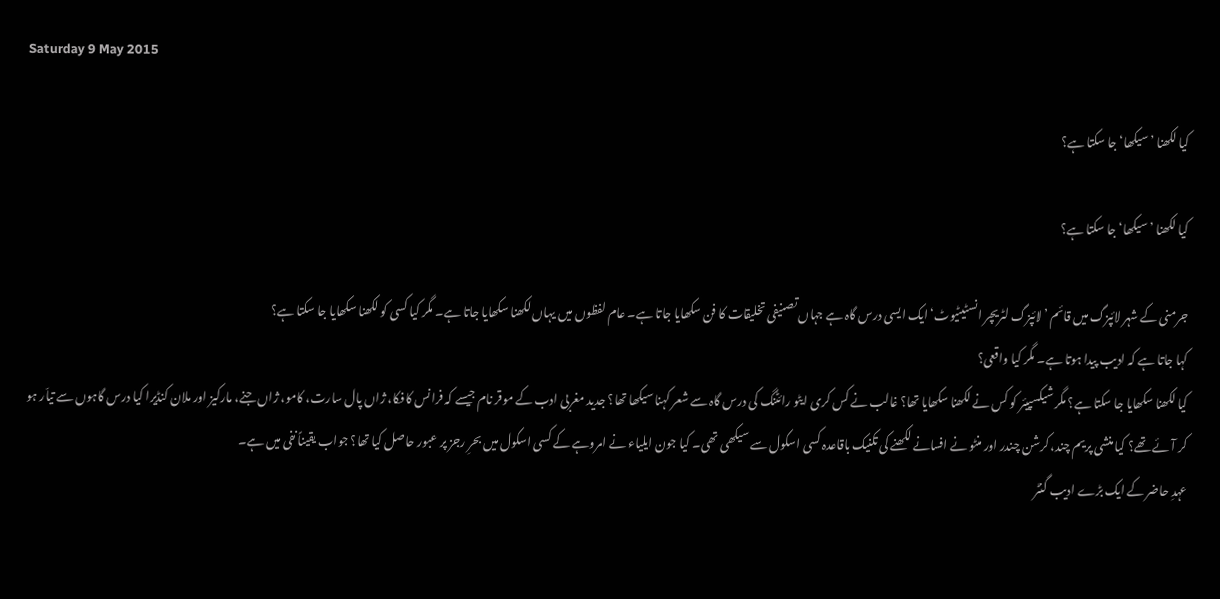Saturday 9 May 2015

کیا لکھنا ’سیکھا‘ جا سکتا ہے؟

کیا لکھنا ’سیکھا‘ جا سکتا ہے؟

جرمنی کے شہر لائپزگ میں قائم ’لائپزگ لٹریچر انسٹیٹیوٹ‘ ایک ایسی درس گاہ ہے جہاں تصنیفی تخلیقات کا فن سکھایا جاتا ہے۔ عام لفظوں میں یہاں لکھنا سکھایا جاتا ہے۔ مگر کیا کسی کو لکھنا سکھایا جا سکتا ہے؟
کہا جاتا ہے کہ ادیب پیدا ہوتا ہے۔ مگر کیا واقعی؟
کیا لکھنا سکھایا جا سکتا ہے؟ مگر شیکسپیئر کو کس نے لکھنا سکھایا تھا؟ غالب نے کس کری ایٹو رائٹنگ کی درس گاہ سے شعر کہنا سیکھا تھا؟ جدید مغربی ادب کے موقر نام جیسے کہ فرانس کافکا، ژاں پال سارت، کامو، ژاں جنے، مارکیز اور ملان کنڈیرا کیا درس گاہوں سے تیاّر ہو کر آئے تھے؟ کیا منشی پریم چند، کرشن چندر اور منٹو نے افسانے لکھنے کی تکنیک باقاعدہ کسی اسکول سے سیکھی تھی۔ کیا جون ایلیاء نے امروہے کے کسی اسکول میں بحرِ رجز پر عبور حاصل کیا تھا؟ جواب یقیناً نفی میں ہے۔
عہدِ حاضر کے ایک بڑے ادیب گنٹر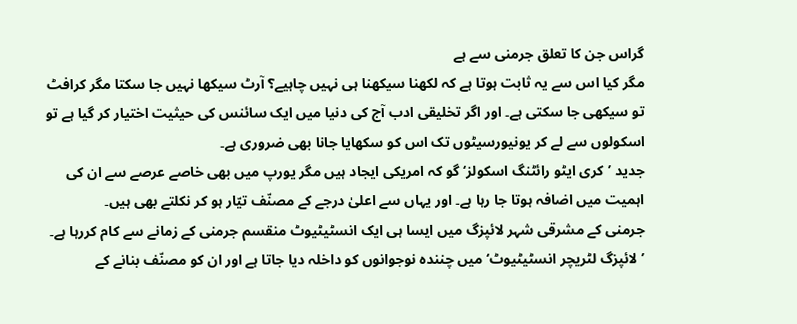گراس جن کا تعلق جرمنی سے ہے
مگر کیا اس سے یہ ثابت ہوتا ہے کہ لکھنا سیکھنا ہی نہیں چاہیے؟ آرٹ سیکھا نہیں جا سکتا مگر کرافٹ تو سیکھی جا سکتی ہے۔ اور اگر تخلیقی ادب آج کی دنیا میں ایک سائنس کی حیثیت اختیار کر گیا ہے تو اسکولوں سے لے کر یونیورسیٹوں تک اس کو سکھایا جانا بھی ضروری ہے۔
جدید ’کری ایٹو رائٹنگ اسکولز‘ گو کہ امریکی ایجاد ہیں مگر یورپ میں بھی خاصے عرصے سے ان کی اہمیت میں اضافہ ہوتا جا رہا ہے۔ اور یہاں سے اعلیٰ درجے کے مصنّف تیّار ہو کر نکلتے بھی ہیں۔
جرمنی کے مشرقی شہر لائپزگ میں ایسا ہی ایک انسٹیٹیوٹ منقسم جرمنی کے زمانے سے کام کررہا ہے۔ ’لائپزگ لٹریچر انسٹیٹیوٹ‘ میں چنندہ نوجوانوں کو داخلہ دیا جاتا ہے اور ان کو مصنّف بنانے کے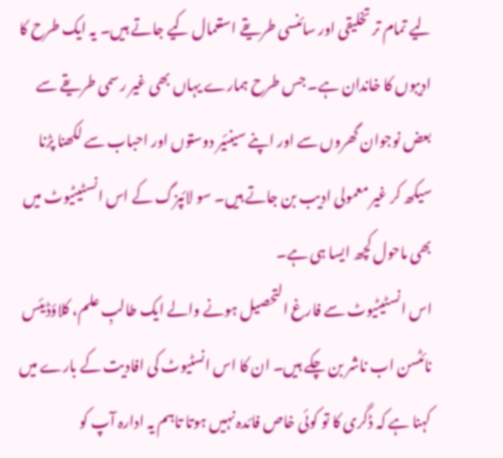لیے تمام تر تخلیقی اور سائنسی طریقے استعمال کیے جاتے ہیں۔ یہ ایک طرح کا ادیبوں کا خاندان ہے۔ جس طرح ہمارے یہاں بھی غیر رسمی طریقے سے بعض نوجوان گھروں سے اور اپنے سینئیر دوستوں اور احباب سے لکھنا پڑنا سیکھ کر غیر معمولی ادیب بن جاتے ہیں۔ سو لائپزگ کے اس انسٹیٹیوٹ میں بھی ماحول کچھ ایسا ہی ہے۔
اس انسٹیٹیوٹ سے فارغ التحصیل ہونے والے ایک طالبِ علم، کلاؤڈیئس نائٹسن اب ناشر بن چکے ہیں۔ ان کا اس انسٹیوٹ کی افادیت کے بارے میں کہنا ہے کہ ڈگری کا تو کوئی خاص فائدہ نہیں ہوتا تاہم یہ ادارہ آپ کو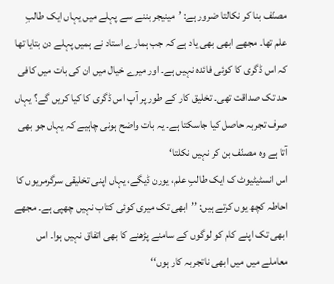مصنّف بنا کر نکالتا ضرور ہے: ’مینیجر بننے سے پہلے میں یہاں ایک طالبِ علم تھا۔ مجھے ابھی بھی یاد ہے کہ جب ہمارے استاد نے ہمیں پہلے دن بتایا تھا کہ اس ڈگری کا کوئی فائدہ نہیں ہے۔ اور میرے خیال میں ان کی بات میں کافی حد تک صداقت تھی۔ تخلیق کار کے طور پر آپ اس ڈگری کا کیا کریں گے؟ یہاں صرف تجربہ حاصل کیا جاسکتا ہے۔ یہ بات واضح ہونی چاہیے کہ یہاں جو بھی آتا ہے وہ مصنّف بن کر نہیں نکلتا‘
اس انسٹیٹیوٹ ک ایک طالبِ علم، یورن ڈیگے، یہاں اپنی تخلیقی سرگرمریوں کا احاطہ کچھ یوں کرتے ہیں: ’’ابھی تک میری کوئی کتاب نہیں چھپی ہے۔ مجھے ابھی تک اپنے کام کو لوگوں کے سامنے پڑھنے کا بھی اتفاق نہیں ہوا۔ اس معاملے میں میں ابھی ناتجربہ کار ہوں‘‘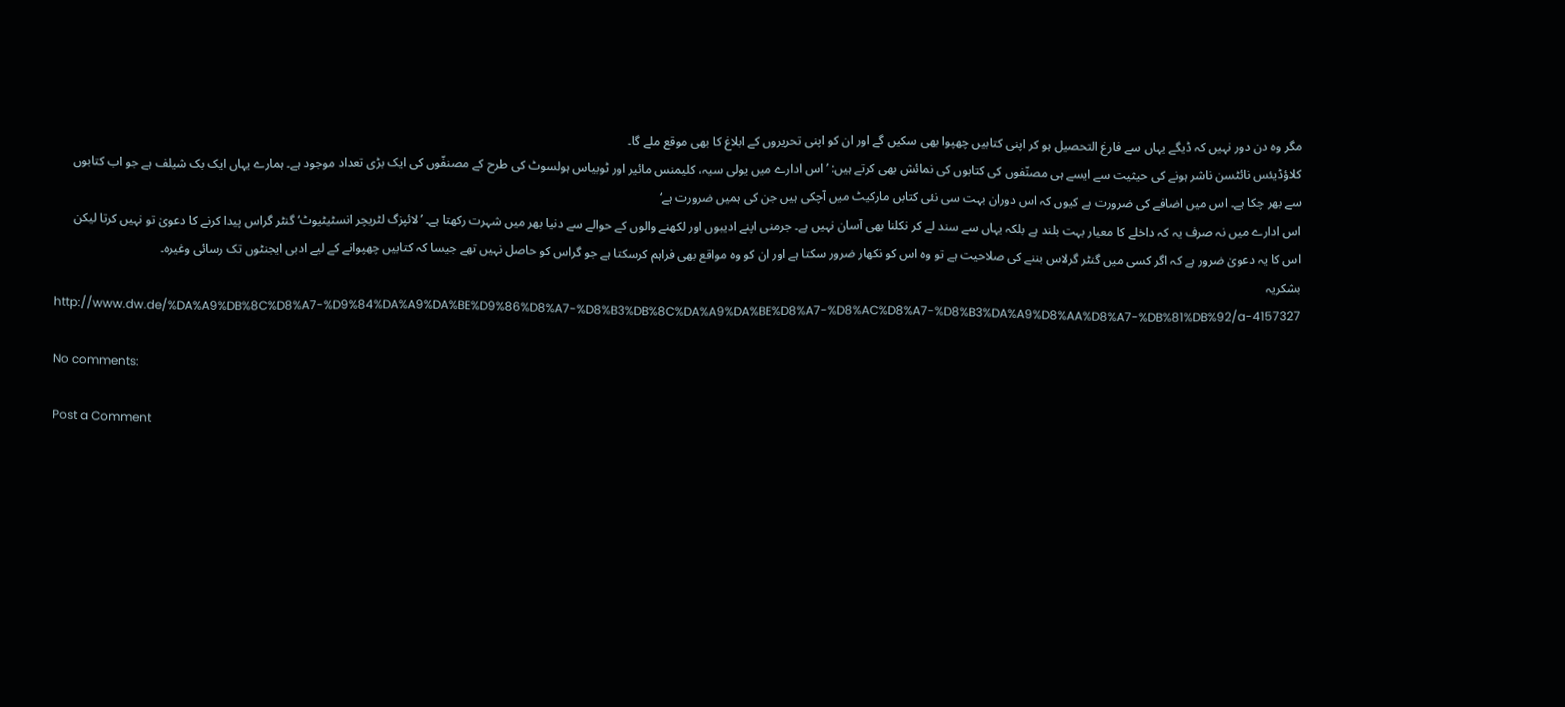مگر وہ دن دور نہیں کہ ڈیگے یہاں سے فارغ التحصیل ہو کر اپنی کتابیں چھپوا بھی سکیں گے اور ان کو اپنی تحریروں کے ابلاغ کا بھی موقع ملے گا۔
کلاؤڈیئس نائٹسن ناشر ہونے کی حیثیت سے ایسے ہی مصنّفوں کی کتابوں کی نمائش بھی کرتے ہیں: ’اس ادارے میں یولی سیہ، کلیمنس مائیر اور ٹوبیاس ہولسوٹ کی طرح کے مصنفّوں کی ایک بڑی تعداد موجود ہے۔ ہمارے یہاں ایک بک شیلف ہے جو اب کتابوں سے بھر چکا ہے۔ اس میں اضافے کی ضرورت ہے کیوں کہ اس دوران بہت سی نئی کتابں مارکیٹ میں آچکی ہیں جن کی ہمیں ضرورت ہے‘
اس ادارے میں نہ صرف یہ کہ داخلے کا معیار بہت بلند ہے بلکہ یہاں سے سند لے کر نکلنا بھی آسان نہیں ہے۔ جرمنی اپنے ادیبوں اور لکھنے والوں کے حوالے سے دنیا بھر میں شہرت رکھتا ہے۔ ’لائپزگ لٹریچر انسٹیٹیوٹ‘ گنٹر گراس پیدا کرنے کا دعویٰ تو نہیں کرتا لیکن اس کا یہ دعویٰ ضرور ہے کہ اگر کسی میں گنٹر گرلاس بننے کی صلاحیت ہے تو وہ اس کو نکھار ضرور سکتا ہے اور ان کو وہ مواقع بھی فراہم کرسکتا ہے جو گراس کو حاصل نہیں تھے جیسا کہ کتابیں چھپوانے کے لیے ادبی ایجنٹوں تک رسائی وغیرہ۔
بشکریہ
http://www.dw.de/%DA%A9%DB%8C%D8%A7-%D9%84%DA%A9%DA%BE%D9%86%D8%A7-%D8%B3%DB%8C%DA%A9%DA%BE%D8%A7-%D8%AC%D8%A7-%D8%B3%DA%A9%D8%AA%D8%A7-%DB%81%DB%92/a-4157327

No comments:

Post a Comment